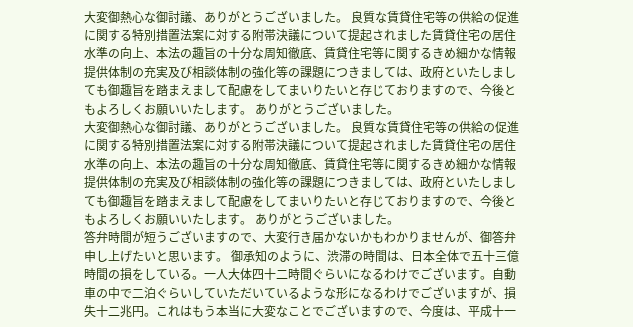大変御熱心な御討議、ありがとうございました。 良質な賃貸住宅等の供給の促進に関する特別措置法案に対する附帯決議について提起されました賃貸住宅の居住水準の向上、本法の趣旨の十分な周知徹底、賃貸住宅等に関するきめ細かな情報提供体制の充実及び相談体制の強化等の課題につきましては、政府といたしましても御趣旨を踏まえまして配慮をしてまいりたいと存じておりますので、今後ともよろしくお願いいたします。 ありがとうございました。
大変御熱心な御討議、ありがとうございました。 良質な賃貸住宅等の供給の促進に関する特別措置法案に対する附帯決議について提起されました賃貸住宅の居住水準の向上、本法の趣旨の十分な周知徹底、賃貸住宅等に関するきめ細かな情報提供体制の充実及び相談体制の強化等の課題につきましては、政府といたしましても御趣旨を踏まえまして配慮をしてまいりたいと存じておりますので、今後ともよろしくお願いいたします。 ありがとうございました。
答弁時間が短うございますので、大変行き届かないかもわかりませんが、御答弁申し上げたいと思います。 御承知のように、渋滞の時間は、日本全体で五十三億時間の損をしている。一人大体四十二時間ぐらいになるわけでございます。自動車の中で二泊ぐらいしていただいているような形になるわけでございますが、損失十二兆円。これはもう本当に大変なことでございますので、今度は、平成十一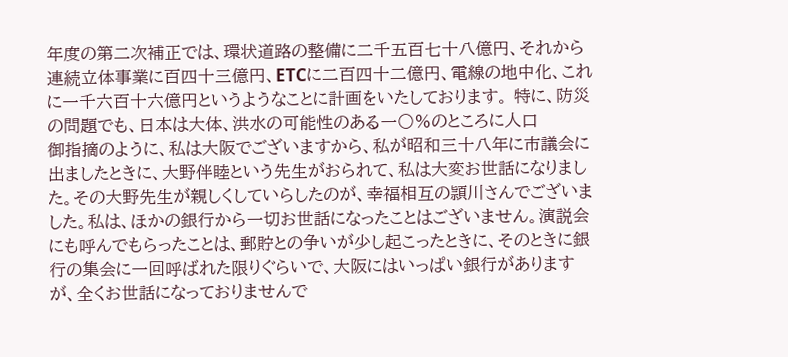年度の第二次補正では、環状道路の整備に二千五百七十八億円、それから連続立体事業に百四十三億円、ETCに二百四十二億円、電線の地中化、これに一千六百十六億円というようなことに計画をいたしております。 特に、防災の問題でも、日本は大体、洪水の可能性のある一〇%のところに人口
御指摘のように、私は大阪でございますから、私が昭和三十八年に市議会に出ましたときに、大野伴睦という先生がおられて、私は大変お世話になりました。その大野先生が親しくしていらしたのが、幸福相互の頴川さんでございました。私は、ほかの銀行から一切お世話になったことはございません。演説会にも呼んでもらったことは、郵貯との争いが少し起こったときに、そのときに銀行の集会に一回呼ばれた限りぐらいで、大阪にはいっぱい銀行がありますが、全くお世話になっておりませんで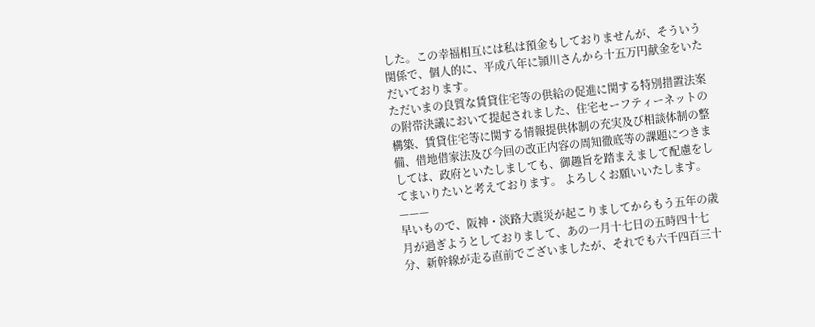した。この幸福相互には私は預金もしておりませんが、そういう関係で、個人的に、平成八年に頴川さんから十五万円献金をいただいております。
ただいまの良質な賃貸住宅等の供給の促進に関する特別措置法案の附帯決議において提起されました、住宅セーフティーネットの構築、賃貸住宅等に関する情報提供体制の充実及び相談体制の整備、借地借家法及び今回の改正内容の周知徹底等の課題につきましては、政府といたしましても、御趣旨を踏まえまして配慮をしてまいりたいと考えております。 よろしくお願いいたします。 ———
早いもので、阪神・淡路大震災が起こりましてからもう五年の歳月が過ぎようとしておりまして、あの一月十七日の五時四十七分、新幹線が走る直前でございましたが、それでも六千四百三十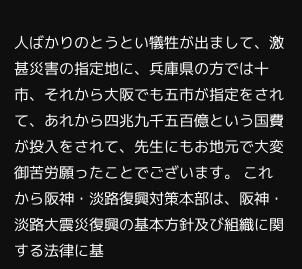人ばかりのとうとい犠牲が出まして、激甚災害の指定地に、兵庫県の方では十市、それから大阪でも五市が指定をされて、あれから四兆九千五百億という国費が投入をされて、先生にもお地元で大変御苦労願ったことでございます。 これから阪神・淡路復興対策本部は、阪神・淡路大震災復興の基本方針及び組織に関する法律に基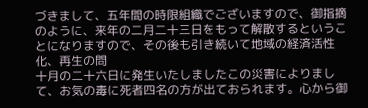づきまして、五年間の時限組織でございますので、御指摘のように、来年の二月二十三日をもって解散するということになりますので、その後も引き続いて地域の経済活性化、再生の問
十月の二十六日に発生いたしましたこの災害によりまして、お気の毒に死者四名の方が出ておられます。心から御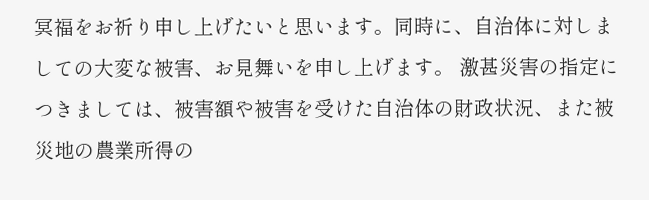冥福をお祈り申し上げたいと思います。同時に、自治体に対しましての大変な被害、お見舞いを申し上げます。 激甚災害の指定につきましては、被害額や被害を受けた自治体の財政状況、また被災地の農業所得の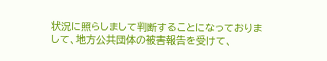状況に照らしまして判断することになっておりまして、地方公共団体の被害報告を受けて、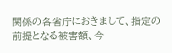関係の各省庁におきまして、指定の前提となる被害額、今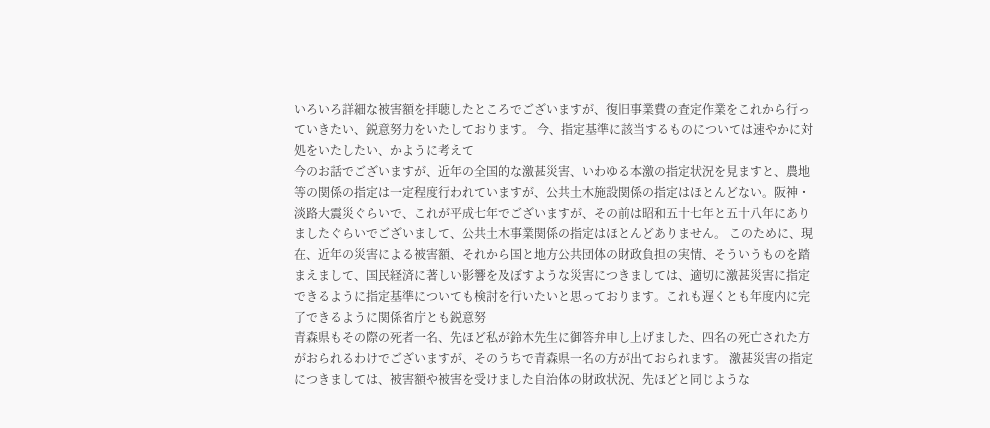いろいろ詳細な被害額を拝聴したところでございますが、復旧事業費の査定作業をこれから行っていきたい、鋭意努力をいたしております。 今、指定基準に該当するものについては速やかに対処をいたしたい、かように考えて
今のお話でございますが、近年の全国的な激甚災害、いわゆる本激の指定状況を見ますと、農地等の関係の指定は一定程度行われていますが、公共土木施設関係の指定はほとんどない。阪神・淡路大震災ぐらいで、これが平成七年でございますが、その前は昭和五十七年と五十八年にありましたぐらいでございまして、公共土木事業関係の指定はほとんどありません。 このために、現在、近年の災害による被害額、それから国と地方公共団体の財政負担の実情、そういうものを踏まえまして、国民経済に著しい影響を及ぼすような災害につきましては、適切に激甚災害に指定できるように指定基準についても検討を行いたいと思っております。これも遅くとも年度内に完了できるように関係省庁とも鋭意努
青森県もその際の死者一名、先ほど私が鈴木先生に御答弁申し上げました、四名の死亡された方がおられるわけでございますが、そのうちで青森県一名の方が出ておられます。 激甚災害の指定につきましては、被害額や被害を受けました自治体の財政状況、先ほどと同じような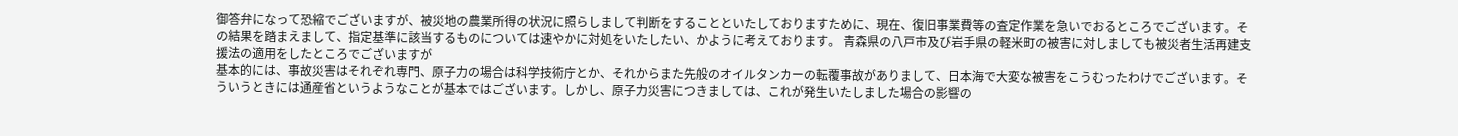御答弁になって恐縮でございますが、被災地の農業所得の状況に照らしまして判断をすることといたしておりますために、現在、復旧事業費等の査定作業を急いでおるところでございます。その結果を踏まえまして、指定基準に該当するものについては速やかに対処をいたしたい、かように考えております。 青森県の八戸市及び岩手県の軽米町の被害に対しましても被災者生活再建支援法の適用をしたところでございますが
基本的には、事故災害はそれぞれ専門、原子力の場合は科学技術庁とか、それからまた先般のオイルタンカーの転覆事故がありまして、日本海で大変な被害をこうむったわけでございます。そういうときには通産省というようなことが基本ではございます。しかし、原子力災害につきましては、これが発生いたしました場合の影響の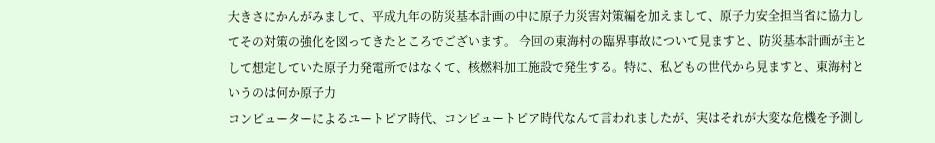大きさにかんがみまして、平成九年の防災基本計画の中に原子力災害対策編を加えまして、原子力安全担当省に協力してその対策の強化を図ってきたところでございます。 今回の東海村の臨界事故について見ますと、防災基本計画が主として想定していた原子力発電所ではなくて、核燃料加工施設で発生する。特に、私どもの世代から見ますと、東海村というのは何か原子力
コンピューターによるユートピア時代、コンピュートピア時代なんて言われましたが、実はそれが大変な危機を予測し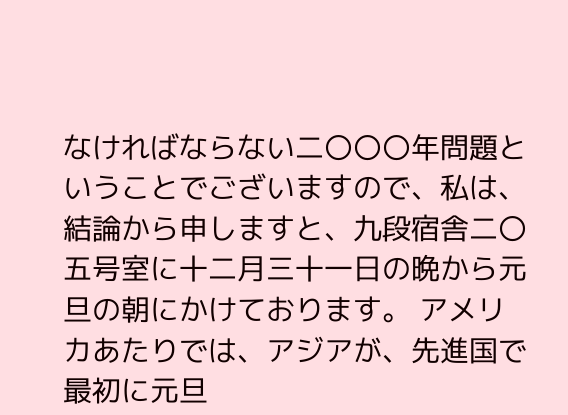なければならない二〇〇〇年問題ということでございますので、私は、結論から申しますと、九段宿舎二〇五号室に十二月三十一日の晩から元旦の朝にかけております。 アメリカあたりでは、アジアが、先進国で最初に元旦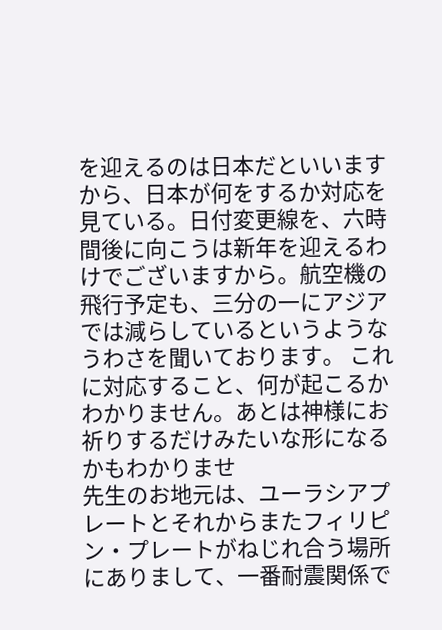を迎えるのは日本だといいますから、日本が何をするか対応を見ている。日付変更線を、六時間後に向こうは新年を迎えるわけでございますから。航空機の飛行予定も、三分の一にアジアでは減らしているというようなうわさを聞いております。 これに対応すること、何が起こるかわかりません。あとは神様にお祈りするだけみたいな形になるかもわかりませ
先生のお地元は、ユーラシアプレートとそれからまたフィリピン・プレートがねじれ合う場所にありまして、一番耐震関係で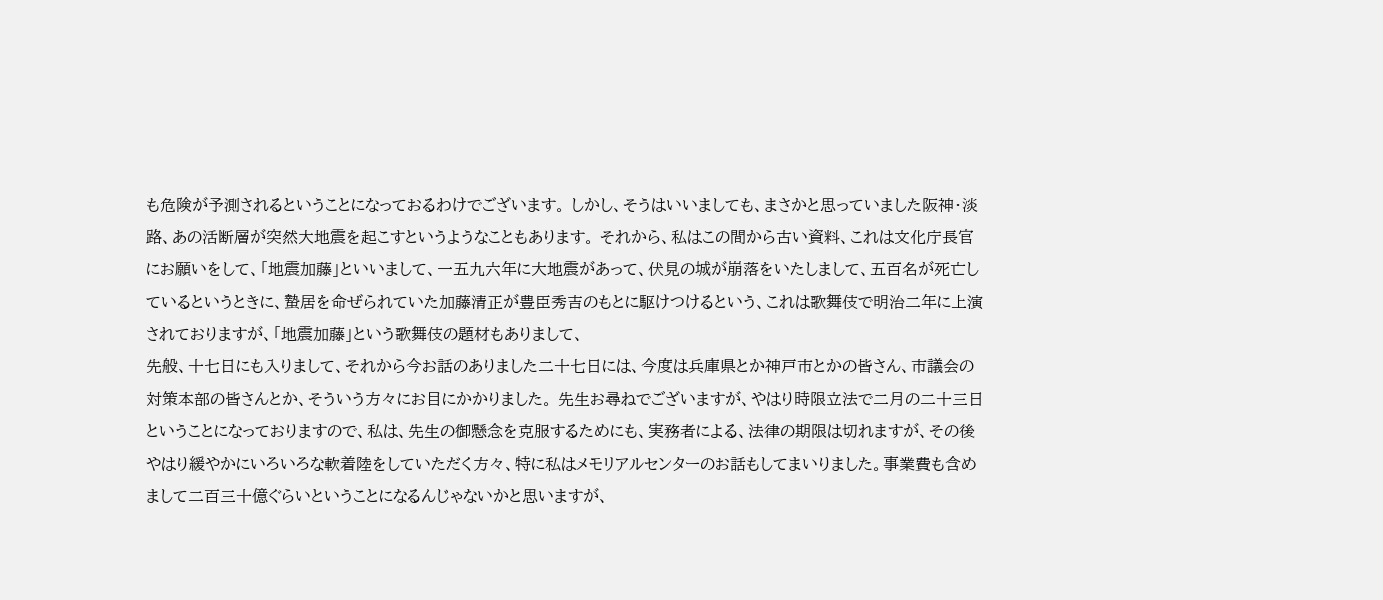も危険が予測されるということになっておるわけでございます。 しかし、そうはいいましても、まさかと思っていました阪神・淡路、あの活断層が突然大地震を起こすというようなこともあります。 それから、私はこの間から古い資料、これは文化庁長官にお願いをして、「地震加藤」といいまして、一五九六年に大地震があって、伏見の城が崩落をいたしまして、五百名が死亡しているというときに、蟄居を命ぜられていた加藤清正が豊臣秀吉のもとに駆けつけるという、これは歌舞伎で明治二年に上演されておりますが、「地震加藤」という歌舞伎の題材もありまして、
先般、十七日にも入りまして、それから今お話のありました二十七日には、今度は兵庫県とか神戸市とかの皆さん、市議会の対策本部の皆さんとか、そういう方々にお目にかかりました。 先生お尋ねでございますが、やはり時限立法で二月の二十三日ということになっておりますので、私は、先生の御懸念を克服するためにも、実務者による、法律の期限は切れますが、その後やはり緩やかにいろいろな軟着陸をしていただく方々、特に私はメモリアルセンターのお話もしてまいりました。事業費も含めまして二百三十億ぐらいということになるんじゃないかと思いますが、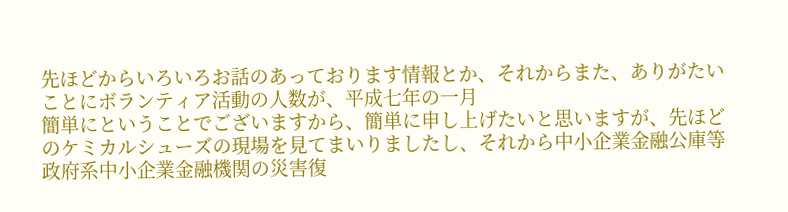先ほどからいろいろお話のあっております情報とか、それからまた、ありがたいことにボランティア活動の人数が、平成七年の一月
簡単にということでございますから、簡単に申し上げたいと思いますが、先ほどのケミカルシューズの現場を見てまいりましたし、それから中小企業金融公庫等政府系中小企業金融機関の災害復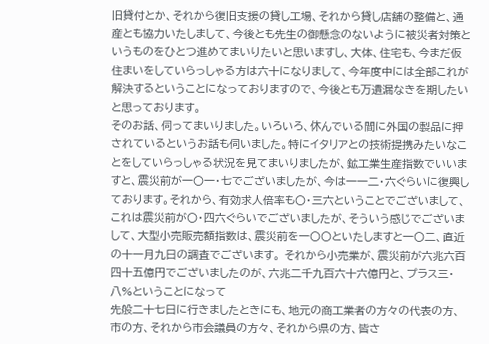旧貸付とか、それから復旧支援の貸し工場、それから貸し店舗の整備と、通産とも協力いたしまして、今後とも先生の御懸念のないように被災者対策というものをひとつ進めてまいりたいと思いますし、大体、住宅も、今まだ仮住まいをしていらっしゃる方は六十になりまして、今年度中には全部これが解決するということになっておりますので、今後とも万遺漏なきを期したいと思っております。
そのお話、伺ってまいりました。いろいろ、休んでいる間に外国の製品に押されているというお話も伺いました。特にイタリアとの技術提携みたいなことをしていらっしゃる状況を見てまいりましたが、鉱工業生産指数でいいますと、震災前が一〇一・七でございましたが、今は一一二・六ぐらいに復興しております。それから、有効求人倍率も〇・三六ということでございまして、これは震災前が〇・四六ぐらいでございましたが、そういう感じでございまして、大型小売販売額指数は、震災前を一〇〇といたしますと一〇二、直近の十一月九日の調査でございます。 それから小売業が、震災前が六兆六百四十五億円でございましたのが、六兆二千九百六十六億円と、プラス三・八%ということになって
先般二十七日に行きましたときにも、地元の商工業者の方々の代表の方、市の方、それから市会議員の方々、それから県の方、皆さ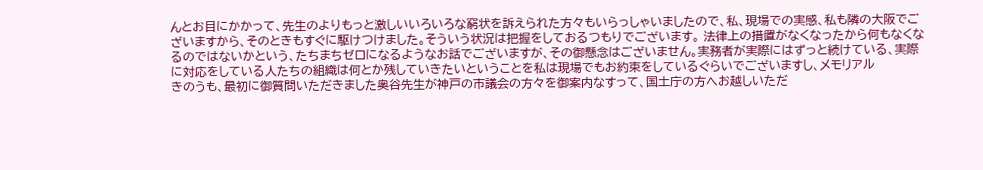んとお目にかかって、先生のよりもっと激しいいろいろな窮状を訴えられた方々もいらっしゃいましたので、私、現場での実感、私も隣の大阪でございますから、そのときもすぐに駆けつけました。そういう状況は把握をしておるつもりでございます。 法律上の措置がなくなったから何もなくなるのではないかという、たちまちゼロになるようなお話でございますが、その御懸念はございません。実務者が実際にはずっと続けている、実際に対応をしている人たちの組織は何とか残していきたいということを私は現場でもお約束をしているぐらいでございますし、メモリアル
きのうも、最初に御質問いただきました奥谷先生が神戸の市議会の方々を御案内なすって、国土庁の方へお越しいただ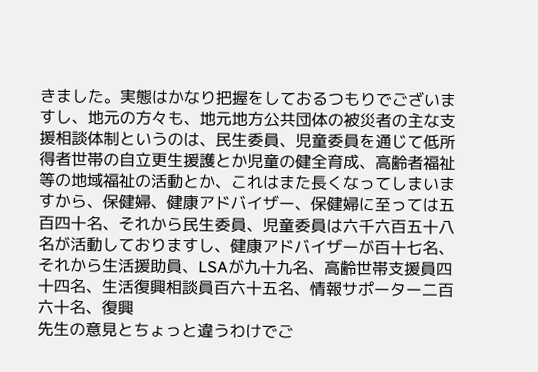きました。実態はかなり把握をしておるつもりでございますし、地元の方々も、地元地方公共団体の被災者の主な支援相談体制というのは、民生委員、児童委員を通じて低所得者世帯の自立更生援護とか児童の健全育成、高齢者福祉等の地域福祉の活動とか、これはまた長くなってしまいますから、保健婦、健康アドバイザー、保健婦に至っては五百四十名、それから民生委員、児童委員は六千六百五十八名が活動しておりますし、健康アドバイザーが百十七名、それから生活援助員、LSAが九十九名、高齢世帯支援員四十四名、生活復興相談員百六十五名、情報サポーター二百六十名、復興
先生の意見とちょっと違うわけでご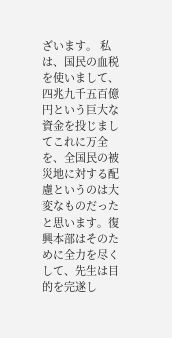ざいます。 私は、国民の血税を使いまして、四兆九千五百億円という巨大な資金を投じましてこれに万全を、全国民の被災地に対する配慮というのは大変なものだったと思います。復興本部はそのために全力を尽くして、先生は目的を完遂し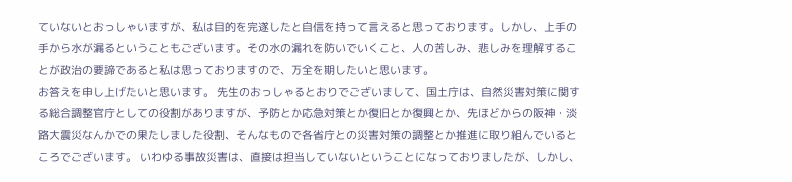ていないとおっしゃいますが、私は目的を完遂したと自信を持って言えると思っております。しかし、上手の手から水が漏るということもございます。その水の漏れを防いでいくこと、人の苦しみ、悲しみを理解することが政治の要諦であると私は思っておりますので、万全を期したいと思います。
お答えを申し上げたいと思います。 先生のおっしゃるとおりでございまして、国土庁は、自然災害対策に関する総合調整官庁としての役割がありますが、予防とか応急対策とか復旧とか復興とか、先ほどからの阪神・淡路大震災なんかでの果たしました役割、そんなもので各省庁との災害対策の調整とか推進に取り組んでいるところでございます。 いわゆる事故災害は、直接は担当していないということになっておりましたが、しかし、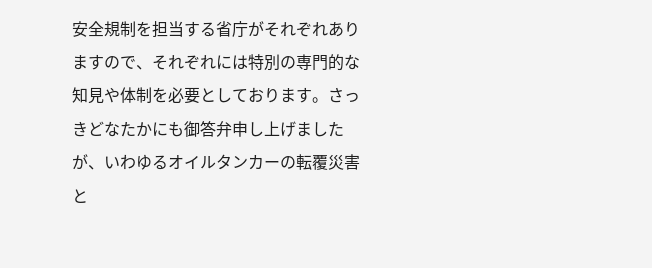安全規制を担当する省庁がそれぞれありますので、それぞれには特別の専門的な知見や体制を必要としております。さっきどなたかにも御答弁申し上げましたが、いわゆるオイルタンカーの転覆災害と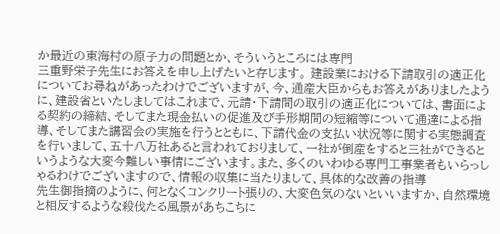か最近の東海村の原子力の問題とか、そういうところには専門
三重野栄子先生にお答えを申し上げたいと存じます。 建設業における下請取引の適正化についてお尋ねがあったわけでございますが、今、通産大臣からもお答えがありましたように、建設省といたしましてはこれまで、元請・下請間の取引の適正化については、書面による契約の締結、そしてまた現金払いの促進及び手形期間の短縮等について通達による指導、そしてまた講習会の実施を行うとともに、下請代金の支払い状況等に関する実態調査を行いまして、五十八万社あると言われておりまして、一社が倒産をすると三社ができるというような大変今難しい事情にございます。また、多くのいわゆる専門工事業者もいらっしゃるわけでございますので、情報の収集に当たりまして、具体的な改善の指導
先生御指摘のように、何となくコンクリート張りの、大変色気のないといいますか、自然環境と相反するような殺伐たる風景があちこちに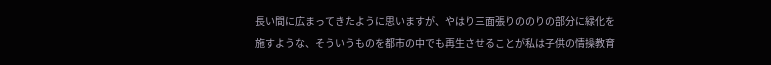長い間に広まってきたように思いますが、やはり三面張りののりの部分に緑化を施すような、そういうものを都市の中でも再生させることが私は子供の情操教育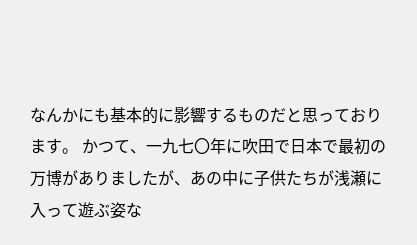なんかにも基本的に影響するものだと思っております。 かつて、一九七〇年に吹田で日本で最初の万博がありましたが、あの中に子供たちが浅瀬に入って遊ぶ姿な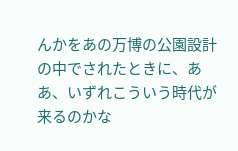んかをあの万博の公園設計の中でされたときに、ああ、いずれこういう時代が来るのかな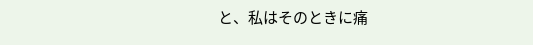と、私はそのときに痛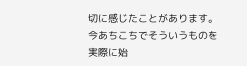切に感じたことがあります。今あちこちでそういうものを実際に始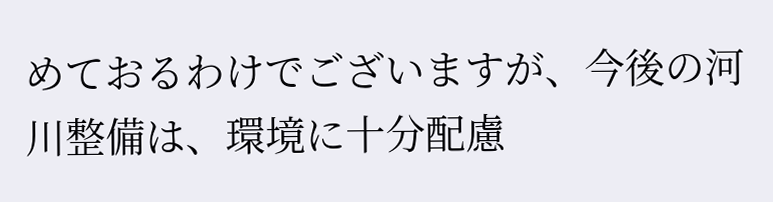めておるわけでございますが、今後の河川整備は、環境に十分配慮